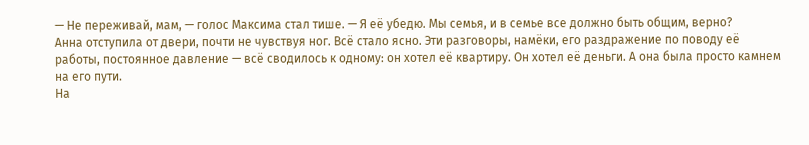— Не переживай, мам, — голос Максима стал тише. — Я её убедю. Мы семья, и в семье все должно быть общим, верно?
Анна отступила от двери, почти не чувствуя ног. Всё стало ясно. Эти разговоры, намёки, его раздражение по поводу её работы, постоянное давление — всё сводилось к одному: он хотел её квартиру. Он хотел её деньги. А она была просто камнем на его пути.
На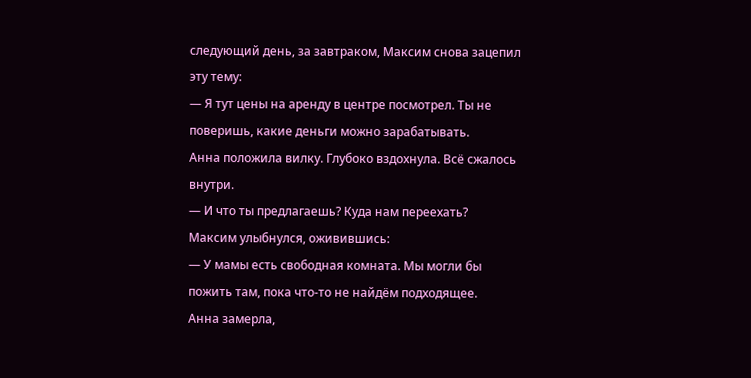следующий день, за завтраком, Максим снова зацепил эту тему:
— Я тут цены на аренду в центре посмотрел. Ты не поверишь, какие деньги можно зарабатывать.
Анна положила вилку. Глубоко вздохнула. Всё сжалось внутри.
— И что ты предлагаешь? Куда нам переехать?
Максим улыбнулся, оживившись:
— У мамы есть свободная комната. Мы могли бы пожить там, пока что-то не найдём подходящее.
Анна замерла,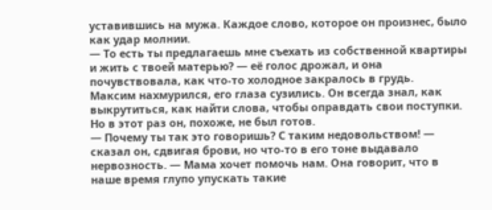уставившись на мужа. Каждое слово, которое он произнес, было как удар молнии.
— То есть ты предлагаешь мне съехать из собственной квартиры и жить с твоей матерью? — её голос дрожал, и она почувствовала, как что-то холодное закралось в грудь.
Максим нахмурился, его глаза сузились. Он всегда знал, как выкрутиться, как найти слова, чтобы оправдать свои поступки. Но в этот раз он, похоже, не был готов.
— Почему ты так это говоришь? С таким недовольством! — сказал он, сдвигая брови, но что-то в его тоне выдавало нервозность. — Мама хочет помочь нам. Она говорит, что в наше время глупо упускать такие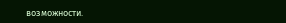возможности.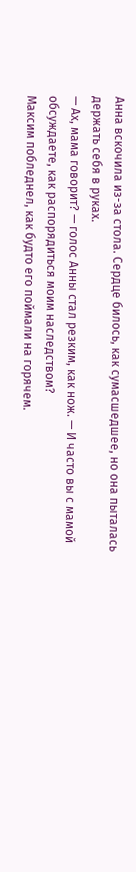Анна вскочила из-за стола. Сердце билось, как сумасшедшее, но она пыталась держать себя в руках.
— Ах, мама говорит? — голос Анны стал резким, как нож. — И часто вы с мамой обсуждаете, как распорядиться моим наследством?
Максим побледнел, как будто его поймали на горячем.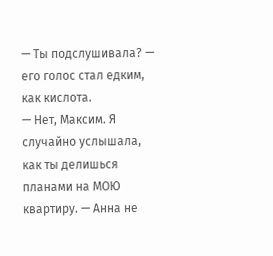— Ты подслушивала? — его голос стал едким, как кислота.
— Нет, Максим. Я случайно услышала, как ты делишься планами на МОЮ квартиру. — Анна не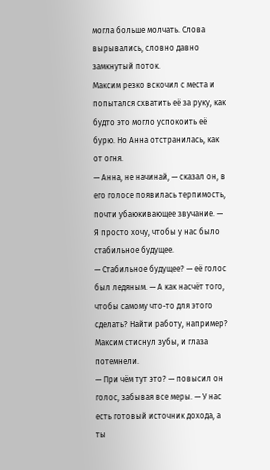могла больше молчать. Слова вырывались, словно давно замкнутый поток.
Максим резко вскочил с места и попытался схватить её за руку, как будто это могло успокоить её бурю. Но Анна отстранилась, как от огня.
— Анна, не начинай, — сказал он, в его голосе появилась терпимость, почти убаюкивающее звучание. — Я просто хочу, чтобы у нас было стабильное будущее.
— Стабильное будущее? — её голос был ледяным. — А как насчёт того, чтобы самому что-то для этого сделать? Найти работу, например?
Максим стиснул зубы, и глаза потемнели.
— При чём тут это? — повысил он голос, забывая все меры. — У нас есть готовый источник дохода, а ты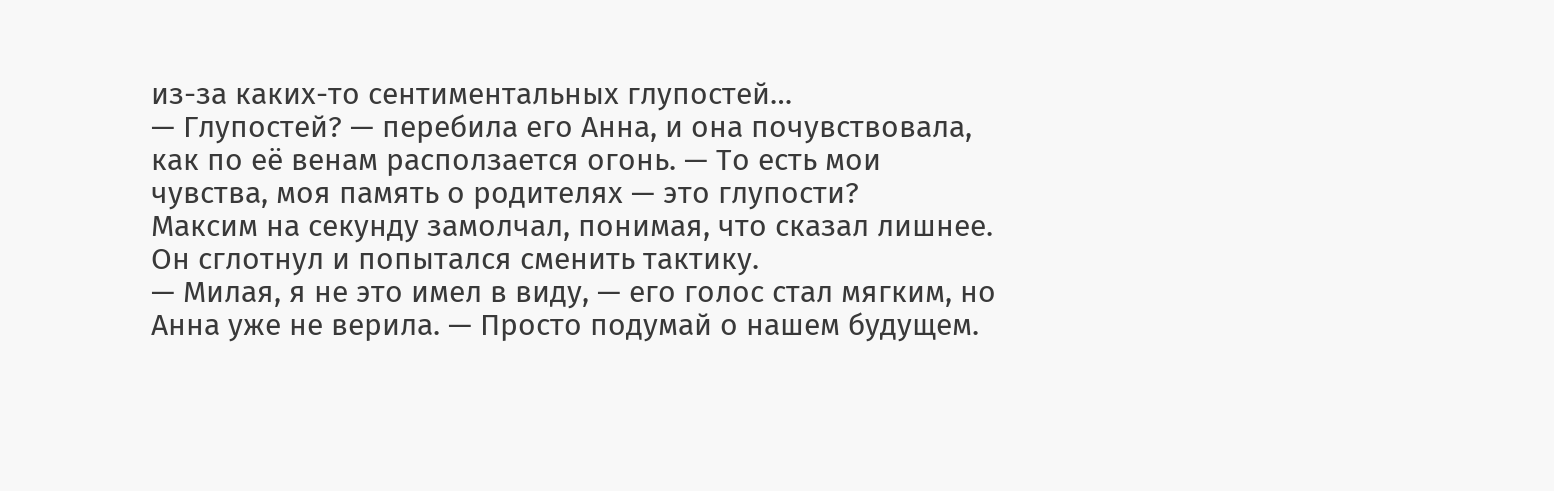из-за каких-то сентиментальных глупостей…
— Глупостей? — перебила его Анна, и она почувствовала, как по её венам расползается огонь. — То есть мои чувства, моя память о родителях — это глупости?
Максим на секунду замолчал, понимая, что сказал лишнее. Он сглотнул и попытался сменить тактику.
— Милая, я не это имел в виду, — его голос стал мягким, но Анна уже не верила. — Просто подумай о нашем будущем.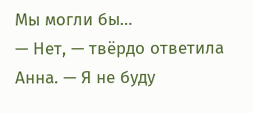Мы могли бы…
— Нет, — твёрдо ответила Анна. — Я не буду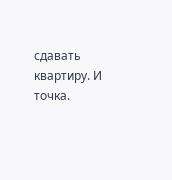сдавать квартиру. И точка.